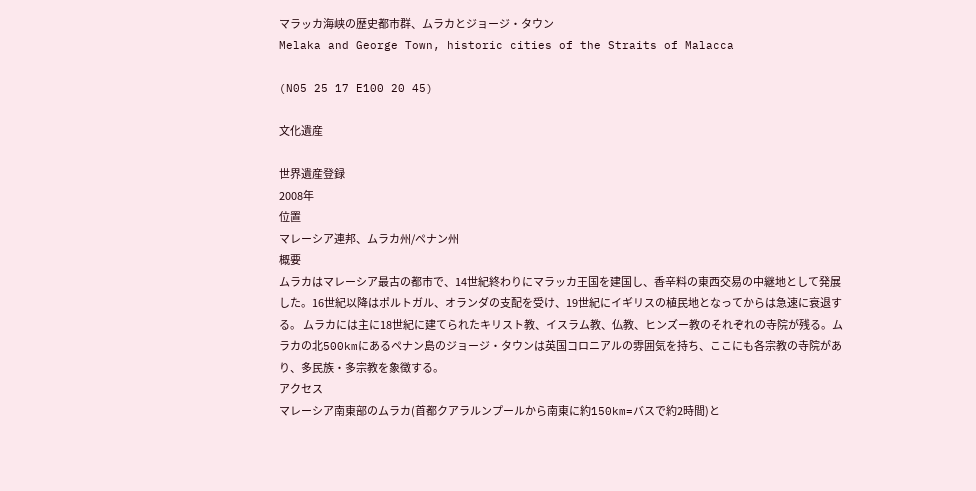マラッカ海峡の歴史都市群、ムラカとジョージ・タウン
Melaka and George Town, historic cities of the Straits of Malacca

(N05 25 17 E100 20 45)

文化遺産

世界遺産登録
2008年
位置
マレーシア連邦、ムラカ州/ペナン州
概要
ムラカはマレーシア最古の都市で、14世紀終わりにマラッカ王国を建国し、香辛料の東西交易の中継地として発展した。16世紀以降はポルトガル、オランダの支配を受け、19世紀にイギリスの植民地となってからは急速に衰退する。 ムラカには主に18世紀に建てられたキリスト教、イスラム教、仏教、ヒンズー教のそれぞれの寺院が残る。ムラカの北500kmにあるペナン島のジョージ・タウンは英国コロニアルの雰囲気を持ち、ここにも各宗教の寺院があり、多民族・多宗教を象徴する。
アクセス
マレーシア南東部のムラカ(首都クアラルンプールから南東に約150km=バスで約2時間)と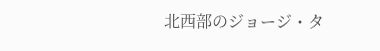北西部のジョージ・タ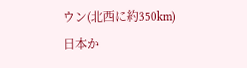ウン(北西に約350km)
日本か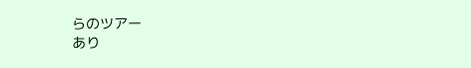らのツアー
あり